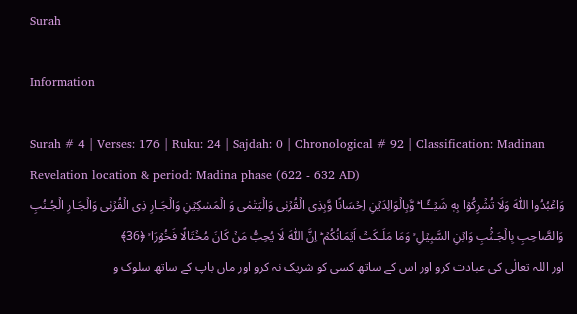Surah

Information

Surah # 4 | Verses: 176 | Ruku: 24 | Sajdah: 0 | Chronological # 92 | Classification: Madinan
Revelation location & period: Madina phase (622 - 632 AD)
وَاعۡبُدُوا اللّٰهَ وَلَا تُشۡرِكُوۡا بِهٖ شَيۡــًٔـا‌ ؕ وَّبِالۡوَالِدَيۡنِ اِحۡسَانًا وَّبِذِى الۡقُرۡبٰى وَالۡيَتٰمٰى وَ الۡمَسٰكِيۡنِ وَالۡجَـارِ ذِى الۡقُرۡبٰى وَالۡجَـارِ الۡجُـنُبِ وَالصَّاحِبِ بِالۡجَـنۡۢبِ وَابۡنِ السَّبِيۡلِ ۙ وَمَا مَلَـكَتۡ اَيۡمَانُكُمۡ‌ ؕ اِنَّ اللّٰهَ لَا يُحِبُّ مَنۡ كَانَ مُخۡتَالًا فَخُوۡرَا ۙ ﴿36﴾
اور اللہ تعالٰی کی عبادت کرو اور اس کے ساتھ کسی کو شریک نہ کرو اور ماں باپ کے ساتھ سلوک و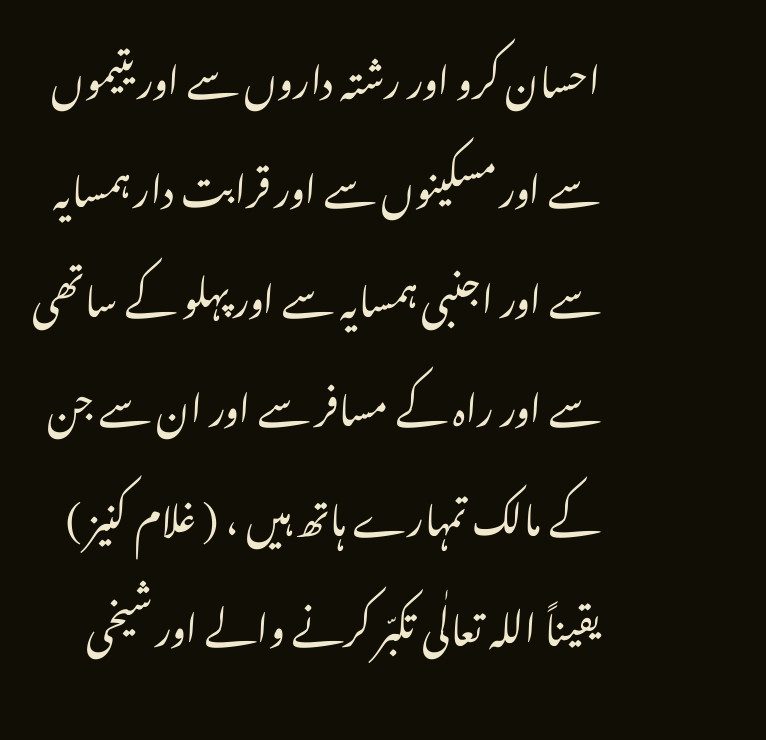احسان کرو اور رشتہ داروں سے اور یتیموں سے اور مسکینوں سے اور قرابت دار ہمسایہ سے اور اجنبی ہمسایہ سے اور پہلو کے ساتھی سے اور راہ کے مسافر سے اور ان سے جن کے مالک تمہارے ہاتھ ہیں ، ( غلام کنیز ) یقیناً اللہ تعالٰی تکبّر کرنے والے اور شیخی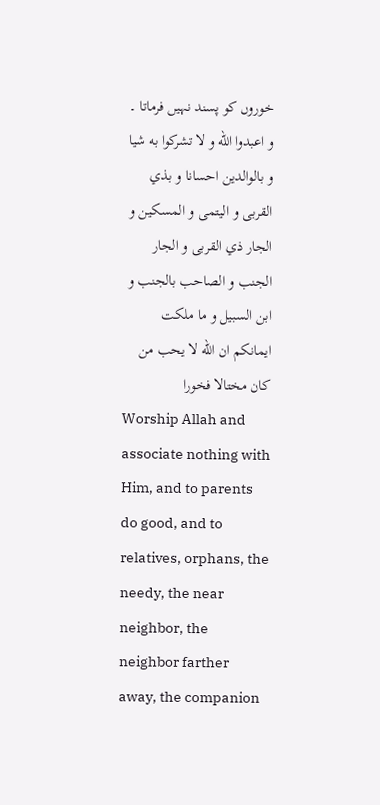خوروں کو پسند نہیں فرماتا ۔
و اعبدوا الله و لا تشركوا به شيا و بالوالدين احسانا و بذي القربى و اليتمى و المسكين و الجار ذي القربى و الجار الجنب و الصاحب بالجنب و ابن السبيل و ما ملكت ايمانكم ان الله لا يحب من كان مختالا فخورا
Worship Allah and associate nothing with Him, and to parents do good, and to relatives, orphans, the needy, the near neighbor, the neighbor farther away, the companion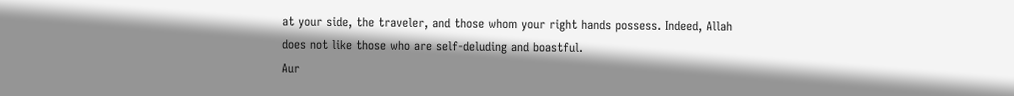at your side, the traveler, and those whom your right hands possess. Indeed, Allah does not like those who are self-deluding and boastful.
Aur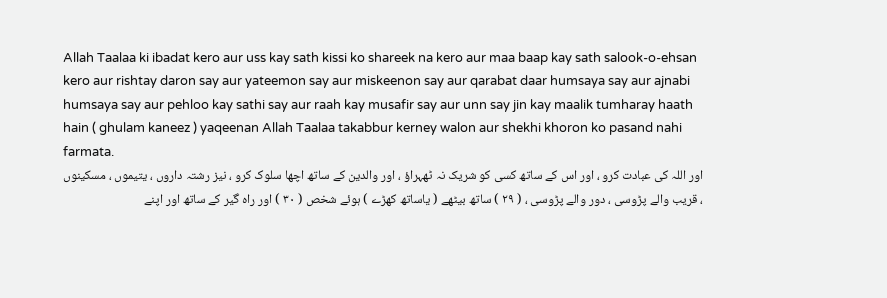Allah Taalaa ki ibadat kero aur uss kay sath kissi ko shareek na kero aur maa baap kay sath salook-o-ehsan kero aur rishtay daron say aur yateemon say aur miskeenon say aur qarabat daar humsaya say aur ajnabi humsaya say aur pehloo kay sathi say aur raah kay musafir say aur unn say jin kay maalik tumharay haath hain ( ghulam kaneez ) yaqeenan Allah Taalaa takabbur kerney walon aur shekhi khoron ko pasand nahi farmata.
اور اللہ کی عبادت کرو ، اور اس کے ساتھ کسی کو شریک نہ ٹھہراؤ ، اور والدین کے ساتھ اچھا سلوک کرو ، نیز رشتہ داروں ، یتیموں ، مسکینوں ، قریب والے پڑوسی ، دور والے پڑوسی ، ( ٢٩ ) ساتھ بیٹھے ( یاساتھ کھڑے ) ہوئے شخص ( ٣٠ ) اور راہ گیر کے ساتھ اور اپنے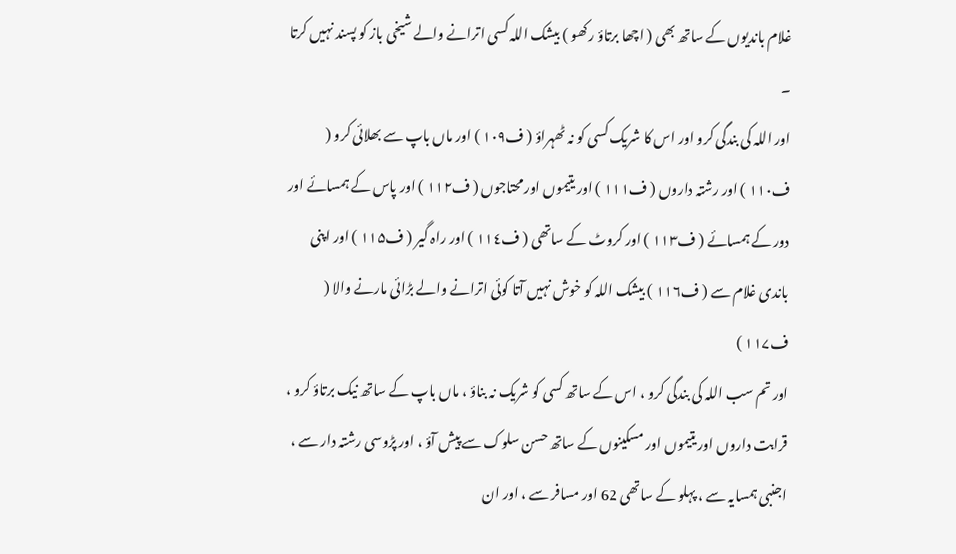غلام باندیوں کے ساتھ بھی ( اچھا برتاؤ رکھو ) بیشک اللہ کسی اترانے والے شیخی باز کو پسند نہیں کرتا ۔
اور اللہ کی بندگی کرو اور اس کا شریک کسی کو نہ ٹھہراؤ ( ف۱۰۹ ) اور ماں باپ سے بھلائی کرو ( ف۱۱۰ ) اور رشتہ داروں ( ف۱۱۱ ) اور یتیموں اور محتاجوں ( ف۱۱۲ ) اور پاس کے ہمسائے اور دور کے ہمسائے ( ف۱۱۳ ) اور کروٹ کے ساتھی ( ف۱۱٤ ) اور راہ گیر ( ف۱۱۵ ) اور اپنی باندی غلام سے ( ف۱۱٦ ) بیشک اللہ کو خوش نہیں آتا کوئی اترانے والے بڑائی مارنے والا ( ف۱۱۷ )
اور تم سب اللہ کی بندگی کرو ، اس کے ساتھ کسی کو شریک نہ بناؤ ، ماں باپ کے ساتھ نیک برتاؤ کرو ، قرابت داروں اور یتیموں اور مسکینوں کے ساتھ حسن سلوک سے پیش آؤ ، اور پڑوسی رشتہ دار سے ، اجنبی ہمسایہ سے ، پہلو کے ساتھی 62 اور مسافر سے ، اور ان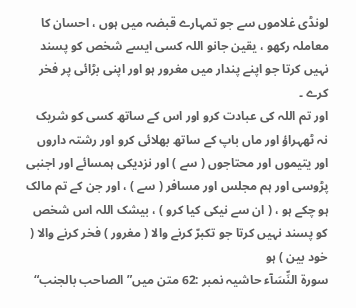لونڈی غلاموں سے جو تمہارے قبضہ میں ہوں ، احسان کا معاملہ رکھو ، یقین جانو اللہ کسی ایسے شخص کو پسند نہیں کرتا جو اپنے پندار میں مغرور ہو اور اپنی بڑائی پر فخر کرے ۔
اور تم اللہ کی عبادت کرو اور اس کے ساتھ کسی کو شریک نہ ٹھہراؤ اور ماں باپ کے ساتھ بھلائی کرو اور رشتہ داروں اور یتیموں اور محتاجوں ( سے ) اور نزدیکی ہمسائے اور اجنبی پڑوسی اور ہم مجلس اور مسافر ( سے ) ، اور جن کے تم مالک ہو چکے ہو ، ( ان سے نیکی کیا کرو ) ، بیشک اللہ اس شخص کو پسند نہیں کرتا جو تکبرّ کرنے والا ( مغرور ) فخر کرنے والا ( خود بین ) ہو
سورة النِّسَآء حاشیہ نمبر :62 متن میں”الصاحب بالجنب“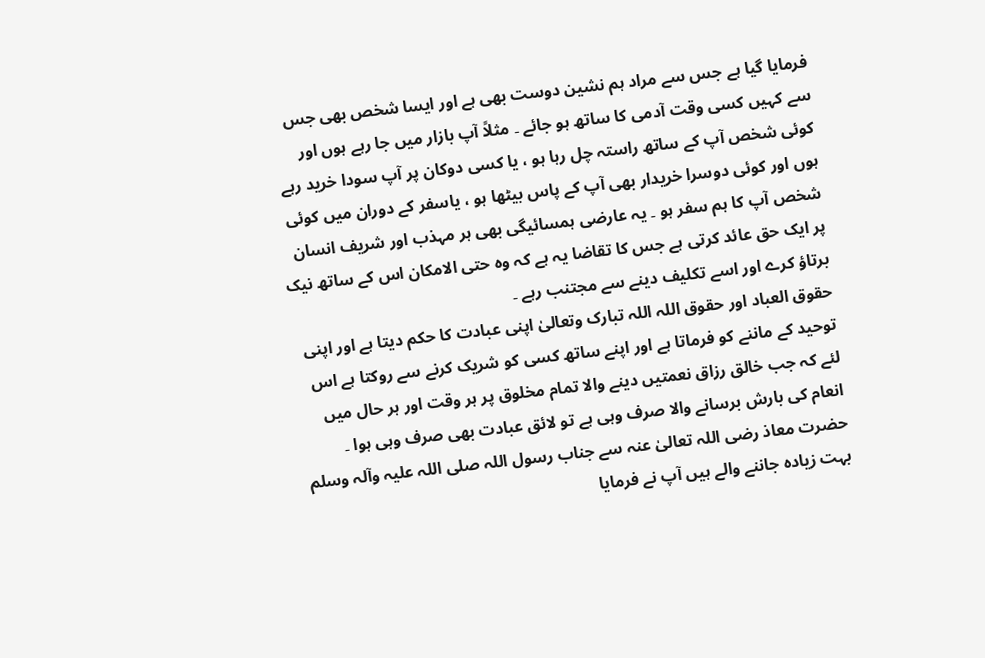فرمایا گیا ہے جس سے مراد ہم نشین دوست بھی ہے اور ایسا شخص بھی جس سے کہیں کسی وقت آدمی کا ساتھ ہو جائے ۔ مثلاً آپ بازار میں جا رہے ہوں اور کوئی شخص آپ کے ساتھ راستہ چل رہا ہو ، یا کسی دوکان پر آپ سودا خرید رہے ہوں اور کوئی دوسرا خریدار بھی آپ کے پاس بیٹھا ہو ، یاسفر کے دوران میں کوئی شخص آپ کا ہم سفر ہو ۔ یہ عارضی ہمسائیگی بھی ہر مہذب اور شریف انسان پر ایک حق عائد کرتی ہے جس کا تقاضا یہ ہے کہ وہ حتی الامکان اس کے ساتھ نیک برتاؤ کرے اور اسے تکلیف دینے سے مجتنب رہے ۔
حقوق العباد اور حقوق اللہ اللہ تبارک وتعالیٰ اپنی عبادت کا حکم دیتا ہے اور اپنی توحید کے ماننے کو فرماتا ہے اور اپنے ساتھ کسی کو شریک کرنے سے روکتا ہے اس لئے کہ جب خالق رزاق نعمتیں دینے والا تمام مخلوق پر ہر وقت اور ہر حال میں انعام کی بارش برسانے والا صرف وہی ہے تو لائق عبادت بھی صرف وہی ہوا ۔ حضرت معاذ رضی اللہ تعالیٰ عنہ سے جناب رسول اللہ صلی اللہ علیہ وآلہ وسلم بہت زیادہ جاننے والے ہیں آپ نے فرمایا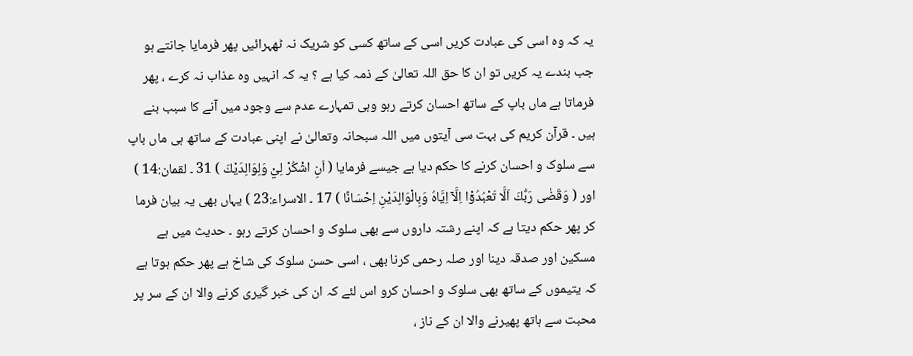یہ کہ وہ اسی کی عبادت کریں اسی کے ساتھ کسی کو شریک نہ ٹھہرائیں پھر فرمایا جانتے ہو جب بندے یہ کریں تو ان کا حق اللہ تعالیٰ کے ذمہ کیا ہے ؟ یہ کہ انہیں وہ عذاب نہ کرے ، پھر فرماتا ہے ماں باپ کے ساتھ احسان کرتے رہو وہی تمہارے عدم سے وجود میں آنے کا سبب بنے ہیں ۔ قرآن کریم کی بہت سی آیتوں میں اللہ سبحانہ وتعالیٰ نے اپنی عبادت کے ساتھ ہی ماں باپ سے سلوک و احسان کرنے کا حکم دیا ہے جیسے فرمایا ( اَنِ اشْكُرْ لِيْ وَلِوَالِدَيْكَ ) 31 ۔ لقمان:14 ) اور ( وَقَضٰى رَبُّكَ اَلَّا تَعْبُدُوْٓا اِلَّآ اِيَّاهُ وَبِالْوَالِدَيْنِ اِحْسَانًا ) 17 ۔ الاسراء:23 ) یہاں بھی یہ بیان فرما کر پھر حکم دیتا ہے کہ اپنے رشتہ داروں سے بھی سلوک و احسان کرتے رہو ۔ حدیث میں ہے مسکین اور صدقہ دینا اور صلہ رحمی کرنا بھی ، اسی حسن سلوک کی شاخ ہے پھر حکم ہوتا ہے کہ یتیموں کے ساتھ بھی سلوک و احسان کرو اس لئے کہ ان کی خبر گیری کرنے والا ان کے سر پر محبت سے ہاتھ پھیرنے والا ان کے ناز ،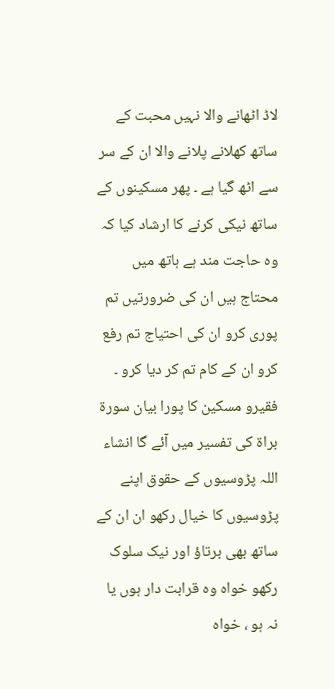لاڈ اٹھانے والا نہیں محبت کے ساتھ کھلانے پلانے والا ان کے سر سے اٹھ گیا ہے ۔ پھر مسکینوں کے ساتھ نیکی کرنے کا ارشاد کیا کہ وہ حاجت مند ہے ہاتھ میں محتاج ہیں ان کی ضرورتیں تم پوری کرو ان کی احتیاج تم رفع کرو ان کے کام تم کر دیا کرو ۔ فقیرو مسکین کا پورا بیان سورۃ براۃ کی تفسیر میں آئے گا انشاء اللہ پڑوسیوں کے حقوق اپنے پڑوسیوں کا خیال رکھو ان ان کے ساتھ بھی برتاؤ اور نیک سلوک رکھو خواہ وہ قرابت دار ہوں یا نہ ہو ، خواہ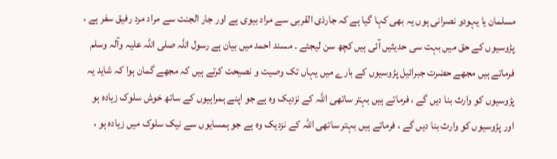مسلمان یا یہودو نصرانی ہوں یہ بھی کہا گیا ہے کہ جارذی القربی سے مراد بیوی ہے اور جار الجنت سے مراد مرد رفیق سفر ہے ، پڑوسیوں کے حق میں بہت سی حدیثیں آئی ہیں کچھ سن لیجئے ۔ مسند احمد میں بیان ہے رسول اللہ صلی اللہ علیہ وآلہ وسلم فرماتے ہیں مجھے حضرت جبرائیل پڑوسیوں کے بارے میں یہاں تک وصیت و نصیحت کرتے ہیں کہ مجھے گمان ہوا کہ شاید یہ پڑوسیوں کو وارث بنا دیں گے ، فرماتے ہیں بہتر ساتھی اللہ کے نزدیک وہ ہے جو اپنے ہمراہیوں کے ساتھ خوش سلوک زیادہ ہو اور پڑوسیوں کو وارث بنا دیں گے ، فرماتے ہیں بہتر ساتھی اللہ کے نزدیک وہ ہے جو ہمسایوں سے نیک سلوک میں زیادہ ہو ،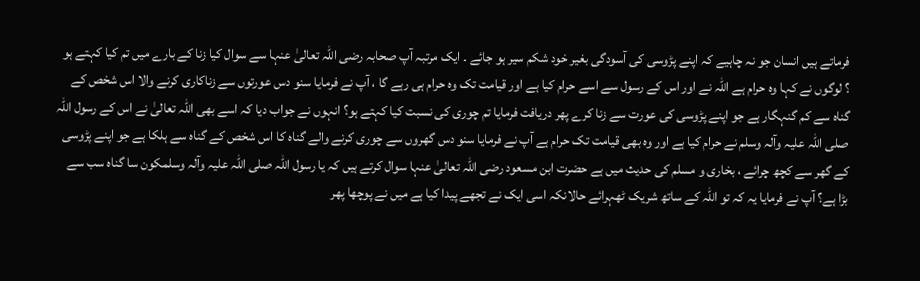فرماتے ہیں انسان جو نہ چاہیے کہ اپنے پڑوسی کی آسودگی بغیر خود شکم سیر ہو جائے ۔ ایک مرتبہ آپ صحابہ رضی اللہ تعالیٰ عنہا سے سوال کیا زنا کے بارے میں تم کیا کہتے ہو ؟ لوگوں نے کہا وہ حرام ہے اللہ نے اور اس کے رسول سے اسے حرام کیا ہے اور قیامت تک وہ حرام ہی رہے گا ، آپ نے فرمایا سنو دس عورتوں سے زناکاری کرنے والا اس شخص کے گناہ سے کم گنہگار ہے جو اپنے پڑوسی کی عورت سے زنا کرے پھر دریافت فرمایا تم چوری کی نسبت کیا کہتے ہو؟ انہوں نے جواب دیا کہ اسے بھی اللہ تعالیٰ نے اس کے رسول اللہ صلی اللہ علیہ وآلہ وسلم نے حرام کیا ہے اور وہ بھی قیامت تک حرام ہے آپ نے فرمایا سنو دس گھروں سے چوری کرنے والے گناہ کا اس شخص کے گناہ سے ہلکا ہے جو اپنے پڑوسی کے گھر سے کچھ چرائے ، بخاری و مسلم کی حدیث میں ہے حضرت ابن مسعود رضی اللہ تعالیٰ عنہا سوال کرتے ہیں کہ یا رسول اللہ صلی اللہ علیہ وآلہ وسلمکون سا گناہ سب سے بڑا ہے؟ آپ نے فرمایا یہ کہ تو اللہ کے ساتھ شریک ٹھہرائے حالانکہ اسی ایک نے تجھے پیدا کیا ہے میں نے پوچھا پھر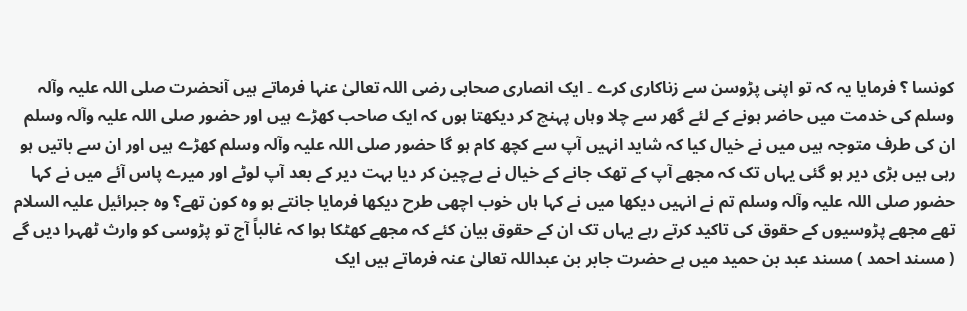کونسا ؟ فرمایا یہ کہ تو اپنی پڑوسن سے زناکاری کرے ۔ ایک انصاری صحابی رضی اللہ تعالیٰ عنہا فرماتے ہیں آنحضرت صلی اللہ علیہ وآلہ وسلم کی خدمت میں حاضر ہونے کے لئے گھر سے چلا وہاں پہنچ کر دیکھتا ہوں کہ ایک صاحب کھڑے ہیں اور حضور صلی اللہ علیہ وآلہ وسلم ان کی طرف متوجہ ہیں میں نے خیال کیا کہ شاید انہیں آپ سے کچھ کام ہو گا حضور صلی اللہ علیہ وآلہ وسلم کھڑے ہیں اور ان سے باتیں ہو رہی ہیں بڑی دیر ہو گئی یہاں تک کہ مجھے آپ کے تھک جانے کے خیال نے بےچین کر دیا بہت دیر کے بعد آپ لوٹے اور میرے پاس آئے میں نے کہا حضور صلی اللہ علیہ وآلہ وسلم تم نے انہیں دیکھا میں نے کہا ہاں خوب اچھی طرح دیکھا فرمایا جانتے ہو وہ کون تھے؟ وہ جبرائیل علیہ السلام تھے مجھے پڑوسیوں کے حقوق کی تاکید کرتے رہے یہاں تک ان کے حقوق بیان کئے کہ مجھے کھٹکا ہوا کہ غالباً آج تو پڑوسی کو وارث ٹھہرا دیں گے ( مسند احمد ) مسند عبد بن حمید میں ہے حضرت جابر بن عبداللہ تعالیٰ عنہ فرماتے ہیں ایک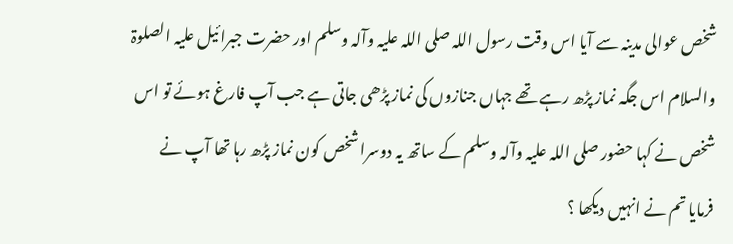شخص عوالی مدینہ سے آیا اس وقت رسول اللہ صلی اللہ علیہ وآلہ وسلم اور حضرت جبرائیل علیہ الصلوۃ والسلام اس جگہ نماز پڑھ رہے تھے جہاں جنازوں کی نماز پڑھی جاتی ہے جب آپ فارغ ہوئے تو اس شخص نے کہا حضور صلی اللہ علیہ وآلہ وسلم کے ساتھ یہ دوسرا شخص کون نماز پڑھ رہا تھا آپ نے فرمایا تم نے انہیں دیکھا ؟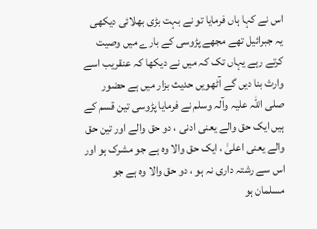اس نے کہا ہاں فرمایا تو نے بہت بڑی بھلائی دیکھی یہ جبرائیل تھے مجھے پڑوسی کے بارے میں وصیت کرتے رہے یہاں تک کہ میں نے دیکھا کہ عنقریب اسے وارث بنا دیں گے آٹھویں حدیث بزار میں ہے حضور صلی اللہ علیہ وآلہ وسلم نے فرمایا پڑوسی تین قسم کے ہیں ایک حق والے یعنی ادنی ، دو حق والے اور تین حق والے یعنی اعلیٰ ، ایک حق والا وہ ہے جو مشرک ہو اور اس سے رشتہ داری نہ ہو ، دو حق والا وہ ہے جو مسلمان ہو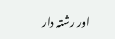اور رشتہ دار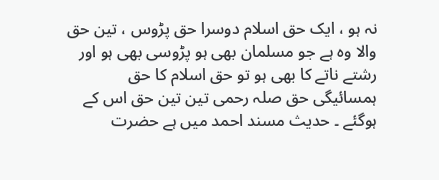نہ ہو ، ایک حق اسلام دوسرا حق پڑوس ، تین حق والا وہ ہے جو مسلمان بھی ہو پڑوسی بھی ہو اور رشتے ناتے کا بھی ہو تو حق اسلام کا حق ہمسائیگی حق صلہ رحمی تین تین حق اس کے ہوگئے ۔ حدیث مسند احمد میں ہے حضرت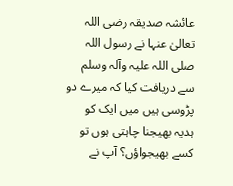عائشہ صدیقہ رضی اللہ تعالیٰ عنہا نے رسول اللہ صلی اللہ علیہ وآلہ وسلم سے دریافت کیا کہ میرے دو پڑوسی ہیں میں ایک کو ہدیہ بھیجنا چاہتی ہوں تو کسے بھیجواؤں؟ آپ نے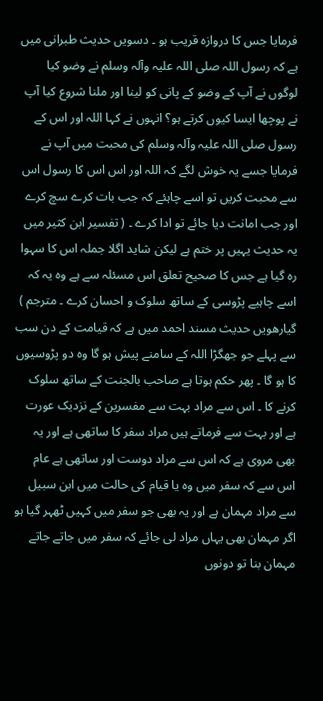فرمایا جس کا دروازہ قریب ہو ۔ دسویں حدیث طبرانی میں ہے کہ رسول اللہ صلی اللہ علیہ وآلہ وسلم نے وضو کیا لوگوں نے آپ کے وضو کے پانی کو لینا اور ملنا شروع کیا آپ نے پوچھا ایسا کیوں کرتے ہو؟ انہوں نے کہا اللہ اور اس کے رسول صلی اللہ علیہ وآلہ وسلم کی محبت میں آپ نے فرمایا جسے یہ خوش لگے کہ اللہ اور اس اس کا رسول اس سے محبت کریں تو اسے چاہئے کہ جب بات کرے سچ کرے اور جب امانت دیا جائے تو ادا کرے ۔ ( تفسیر ابن کثیر میں یہ حدیث یہیں پر ختم ہے لیکن شاید اگلا جملہ اس کا سہوا رہ گیا ہے جس کا صحیح تعلق اس مسئلہ سے ہے وہ یہ کہ اسے چاہیے پڑوسی کے ساتھ سلوک و احسان کرے ۔ مترجم ) گیارھویں حدیث مسند احمد میں ہے کہ قیامت کے دن سب سے پہلے جو جھگڑا اللہ کے سامنے پیش ہو گا وہ دو پڑوسیوں کا ہو گا ۔ پھر حکم ہوتا ہے صاحب بالجنت کے ساتھ سلوک کرنے کا ۔ اس سے مراد بہت سے مفسرین کے نزدیک عورت ہے اور بہت سے فرماتے ہیں مراد سفر کا ساتھی ہے اور یہ بھی مروی ہے کہ اس سے مراد دوست اور ساتھی ہے عام اس سے کہ سفر میں وہ یا قیام کی حالت میں ابن سبیل سے مراد مہمان ہے اور یہ بھی جو سفر میں کہیں ٹھہر گیا ہو اگر مہمان بھی یہاں مراد لی جائے کہ سفر میں جاتے جاتے مہمان بنا تو دونوں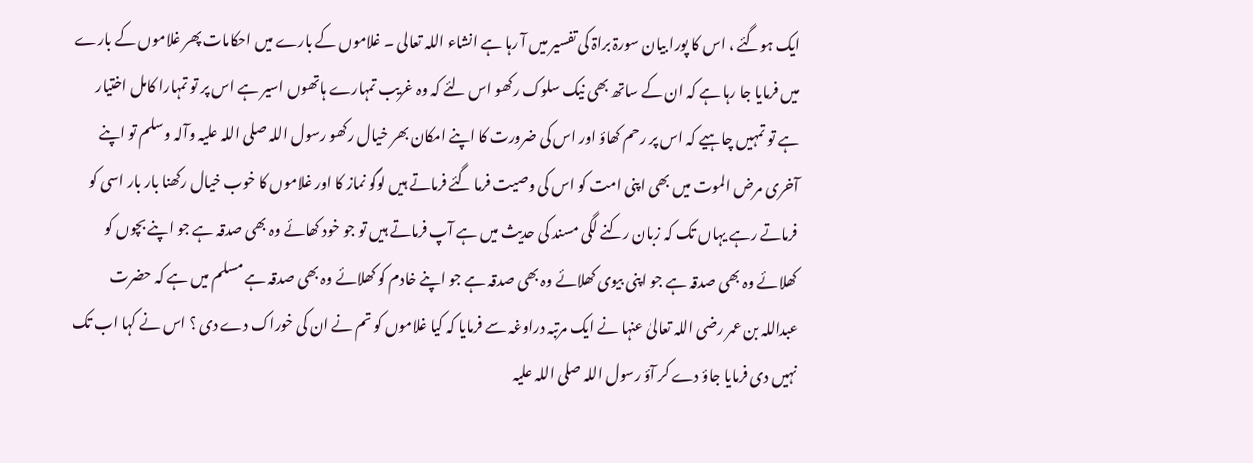ایک ہوگئے ، اس کا پورا بیان سورۃ براۃ کی تفسیر میں آ رہا ہے انشاء اللہ تعالی ۔ غلاموں کے بارے میں احکامات پھر غلاموں کے بارے میں فرمایا جا رہا ہے کہ ان کے ساتھ بھی نیک سلوک رکھو اس لئے کہ وہ غریب تمہارے ہاتھوں اسیر ہے اس پر تو تمہارا کامل اختیار ہے تو تمہیں چاہیے کہ اس پر رحم کھاؤ اور اس کی ضرورت کا اپنے امکان بھر خیال رکھو رسول اللہ صلی اللہ علیہ وآلہ وسلم تو اپنے آخری مرض الموت میں بھی اپنی امت کو اس کی وصیت فرما گئے فرماتے ہیں لوگو نماز کا اور غلاموں کا خوب خیال رکھنا بار بار اسی کو فرماتے رہے یہاں تک کہ زبان رکنے لگی مسند کی حدیث میں ہے آپ فرماتے ہیں تو جو خود کھائے وہ بھی صدقہ ہے جو اپنے بچوں کو کھلائے وہ بھی صدقہ ہے جو اپنی بیوی کھلائے وہ بھی صدقہ ہے جو اپنے خادم کو کھلائے وہ بھی صدقہ ہے مسلم میں ہے کہ حضرت عبداللہ بن عمر رضی اللہ تعالیٰ عنہا نے ایک مرتبہ دراوغہ سے فرمایا کہ کیا غلاموں کو تم نے ان کی خوراک دے دی ؟ اس نے کہا اب تک نہیں دی فرمایا جاؤ دے کر آؤ رسول اللہ صلی اللہ علیہ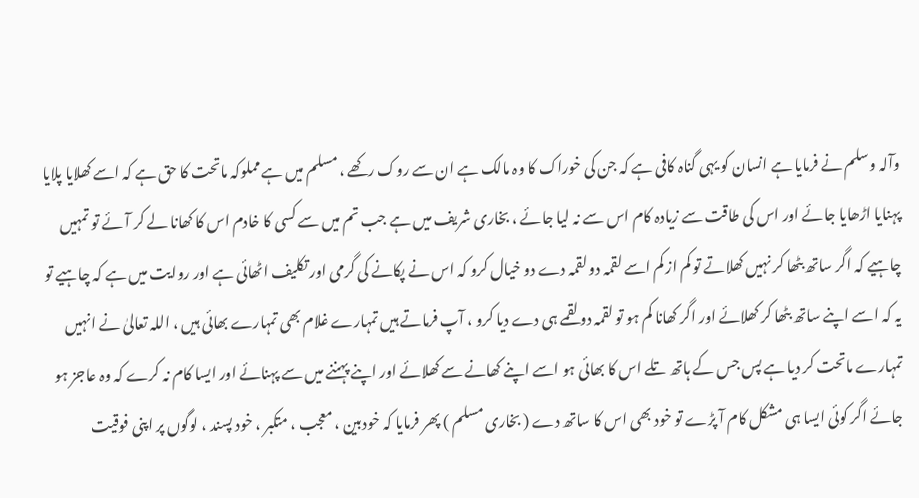وآلہ وسلم نے فرمایا ہے انسان کو یہی گناہ کافی ہے کہ جن کی خوراک کا وہ مالک ہے ان سے روک رکھے ، مسلم میں ہے مملوکہ ماتحت کا حق ہے کہ اسے کھلایا پلایا پہنایا اڑھایا جائے اور اس کی طاقت سے زیادہ کام اس سے نہ لیا جائے ، بخاری شریف میں ہے جب تم میں سے کسی کا خادم اس کا کھانا لے کر آئے تو تمہیں چاہیے کہ اگر ساتھ بٹھا کر نہیں کھلاتے تو کم از کم اسے لقمہ دو لقمہ دے دو خیال کرو کہ اس نے پکانے کی گرمی اور تکلیف اٹھائی ہے اور روایت میں ہے کہ چاہیے تو یہ کہ اسے اپنے ساتھ بٹھا کر کھلائے اور اگر کھانا کم ہو تو لقمہ دو لقمے ہی دے دیا کرو ، آپ فرماتے ہیں تمہارے غلام بھی تمہارے بھائی ہیں ، اللہ تعالیٰ نے انہیں تمہارے ماتحت کر دیا ہے پس جس کے ہاتھ تلے اس کا بھائی ہو اسے اپنے کھانے سے کھلائے اور اپنے پہننے میں سے پہنائے اور ایسا کام نہ کرے کہ وہ عاجز ہو جائے اگر کوئی ایسا ہی مشکل کام آ پڑے تو خود بھی اس کا ساتھ دے ( بخاری مسلم ) پھر فرمایا کہ خودبین ، معجب ، متکبر ، خود پسند ، لوگوں پر اپنی فوقیت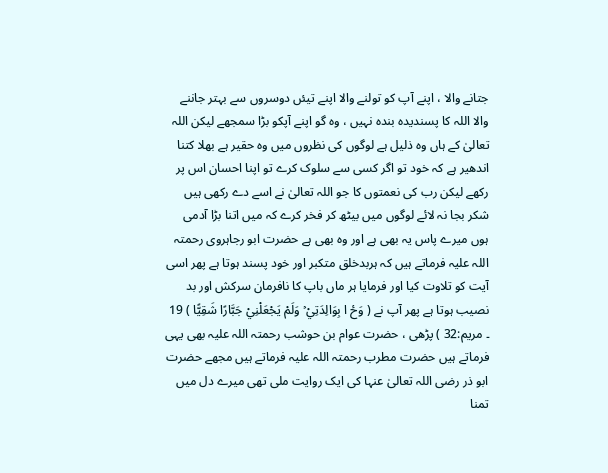جتانے والا ، اپنے آپ کو تولنے والا اپنے تیئں دوسروں سے بہتر جاننے والا اللہ کا پسندیدہ بندہ نہیں ، وہ گو اپنے آپکو بڑا سمجھے لیکن اللہ تعالیٰ کے ہاں وہ ذلیل ہے لوگوں کی نظروں میں وہ حقیر ہے بھلا کتنا اندھیر ہے کہ خود تو اگر کسی سے سلوک کرے تو اپنا احسان اس پر رکھے لیکن رب کی نعمتوں کا جو اللہ تعالیٰ نے اسے دے رکھی ہیں شکر بجا نہ لائے لوگوں میں بیٹھ کر فخر کرے کہ میں اتنا بڑا آدمی ہوں میرے پاس یہ بھی ہے اور وہ بھی ہے حضرت ابو رجاہروی رحمتہ اللہ علیہ فرماتے ہیں کہ ہربدخلق متکبر اور خود پسند ہوتا ہے پھر اسی آیت کو تلاوت کیا اور فرمایا ہر ماں باپ کا نافرمان سرکش اور بد نصیب ہوتا ہے پھر آپ نے ( وَځ ا بِوَالِدَتِيْ ۡ وَلَمْ يَجْعَلْنِيْ جَبَّارًا شَقِيًّا ) 19 ۔ مریم:32 ) پڑھی ، حضرت عوام بن حوشب رحمتہ اللہ علیہ بھی یہی فرماتے ہیں حضرت مطرب رحمتہ اللہ علیہ فرماتے ہیں مجھے حضرت ابو ذر رضی اللہ تعالیٰ عنہا کی ایک روایت ملی تھی میرے دل میں تمنا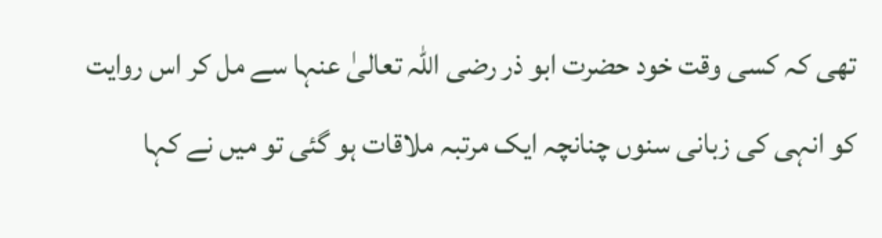تھی کہ کسی وقت خود حضرت ابو ذر رضی اللہ تعالیٰ عنہا سے مل کر اس روایت کو انہی کی زبانی سنوں چنانچہ ایک مرتبہ ملاقات ہو گئی تو میں نے کہا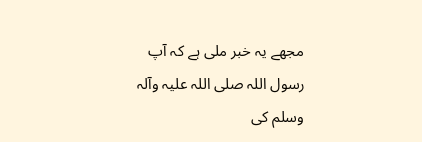مجھے یہ خبر ملی ہے کہ آپ رسول اللہ صلی اللہ علیہ وآلہ وسلم کی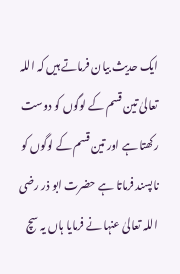ایک حدیث بیان فرماتے ہیں کہ اللہ تعالیٰ تین قسم کے لوگوں کو دوست رکھتا ہے اور تین قسم کے لوگوں کو ناپسند فرماتا ہے حضرت ابو ذر رضی اللہ تعالیٰ عنہا نے فرمایا ہاں یہ سچ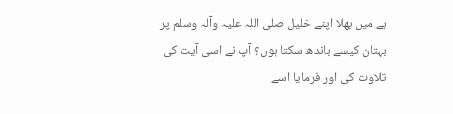ہے میں بھلا اپنے خلیل صلی اللہ علیہ وآلہ وسلم پر بہتان کیسے باندھ سکتا ہوں؟ آپ نے اسی آیت کی تلاوت کی اور فرمایا اسے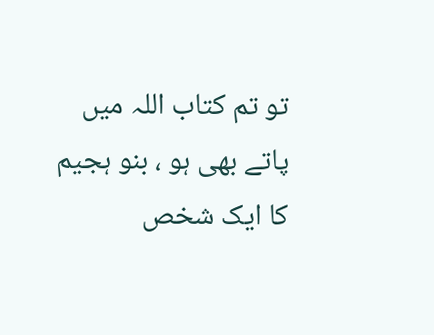تو تم کتاب اللہ میں پاتے بھی ہو ، بنو ہجیم کا ایک شخص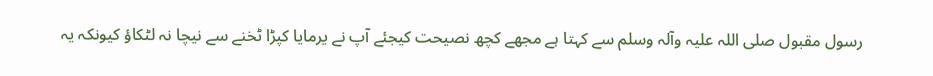رسول مقبول صلی اللہ علیہ وآلہ وسلم سے کہتا ہے مجھے کچھ نصیحت کیجئے آپ نے یرمایا کپڑا ٹخنے سے نیچا نہ لٹکاؤ کیونکہ یہ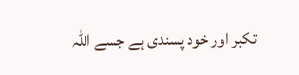تکبر اور خود پسندی ہے جسے اللہ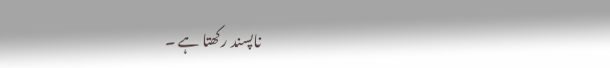ناپسند رکھتا ہے ۔